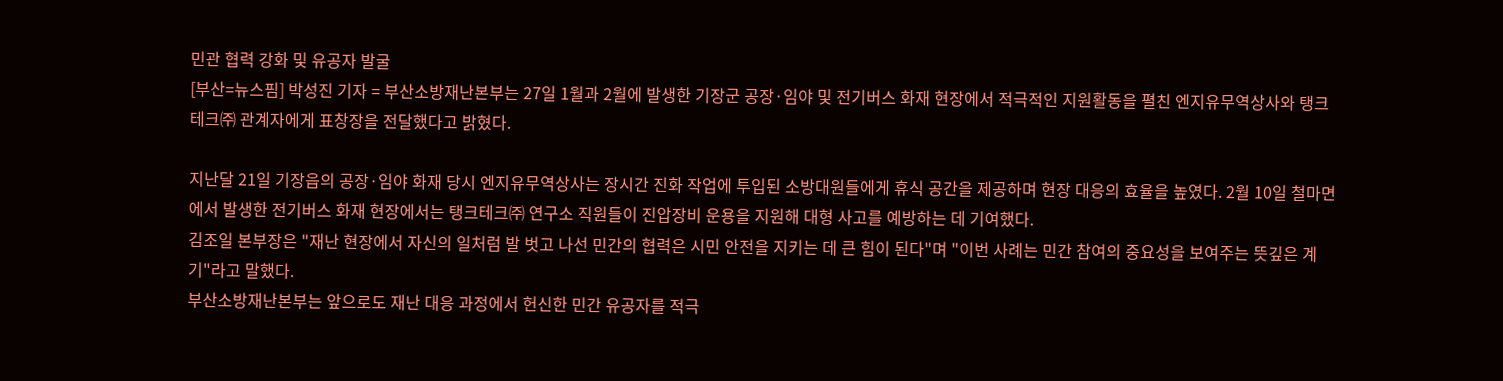민관 협력 강화 및 유공자 발굴
[부산=뉴스핌] 박성진 기자 = 부산소방재난본부는 27일 1월과 2월에 발생한 기장군 공장·임야 및 전기버스 화재 현장에서 적극적인 지원활동을 펼친 엔지유무역상사와 탱크테크㈜ 관계자에게 표창장을 전달했다고 밝혔다.

지난달 21일 기장읍의 공장·임야 화재 당시 엔지유무역상사는 장시간 진화 작업에 투입된 소방대원들에게 휴식 공간을 제공하며 현장 대응의 효율을 높였다. 2월 10일 철마면에서 발생한 전기버스 화재 현장에서는 탱크테크㈜ 연구소 직원들이 진압장비 운용을 지원해 대형 사고를 예방하는 데 기여했다.
김조일 본부장은 "재난 현장에서 자신의 일처럼 발 벗고 나선 민간의 협력은 시민 안전을 지키는 데 큰 힘이 된다"며 "이번 사례는 민간 참여의 중요성을 보여주는 뜻깊은 계기"라고 말했다.
부산소방재난본부는 앞으로도 재난 대응 과정에서 헌신한 민간 유공자를 적극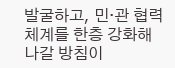발굴하고, 민·관 협력체계를 한층 강화해 나갈 방침이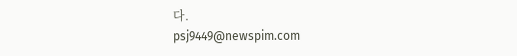다.
psj9449@newspim.com